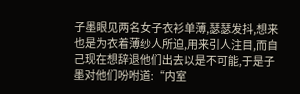子墨眼见两名女子衣衫单薄,瑟瑟发抖,想来也是为衣着薄纱人所迫,用来引人注目,而自己现在想辞退他们出去以是不可能,于是子墨对他们吩咐道:“内室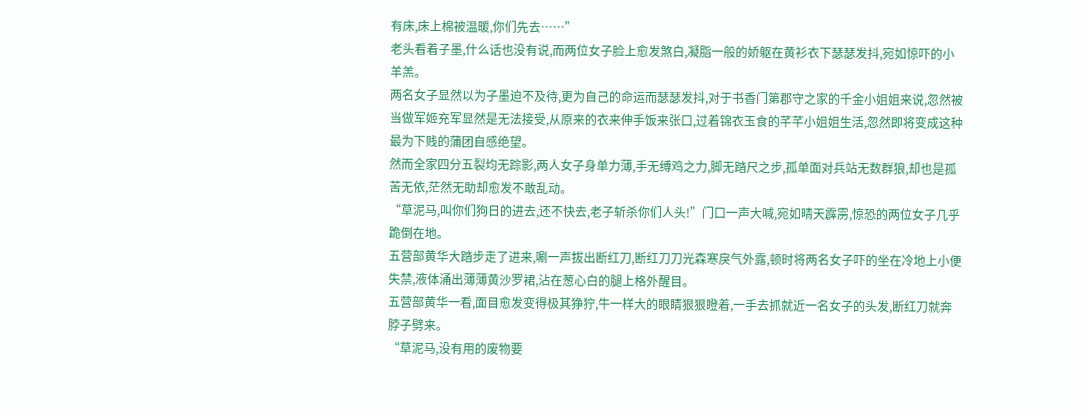有床,床上棉被温暖,你们先去……”
老头看着子墨,什么话也没有说,而两位女子脸上愈发煞白,凝脂一般的娇躯在黄衫衣下瑟瑟发抖,宛如惊吓的小羊羔。
两名女子显然以为子墨迫不及待,更为自己的命运而瑟瑟发抖,对于书香门第郡守之家的千金小姐姐来说,忽然被当做军姬充军显然是无法接受,从原来的衣来伸手饭来张口,过着锦衣玉食的芊芊小姐姐生活,忽然即将变成这种最为下贱的蒲团自感绝望。
然而全家四分五裂均无踪影,两人女子身单力薄,手无缚鸡之力,脚无踏尺之步,孤单面对兵站无数群狼,却也是孤苦无依,茫然无助却愈发不敢乱动。
“草泥马,叫你们狗日的进去,还不快去,老子斩杀你们人头!”门口一声大喊,宛如晴天霹雳,惊恐的两位女子几乎跪倒在地。
五营部黄华大踏步走了进来,唰一声拔出断红刀,断红刀刀光森寒戾气外露,顿时将两名女子吓的坐在冷地上小便失禁,液体涌出薄薄黄沙罗裙,沾在葱心白的腿上格外醒目。
五营部黄华一看,面目愈发变得极其狰狞,牛一样大的眼睛狠狠瞪着,一手去抓就近一名女子的头发,断红刀就奔脖子劈来。
“草泥马,没有用的废物要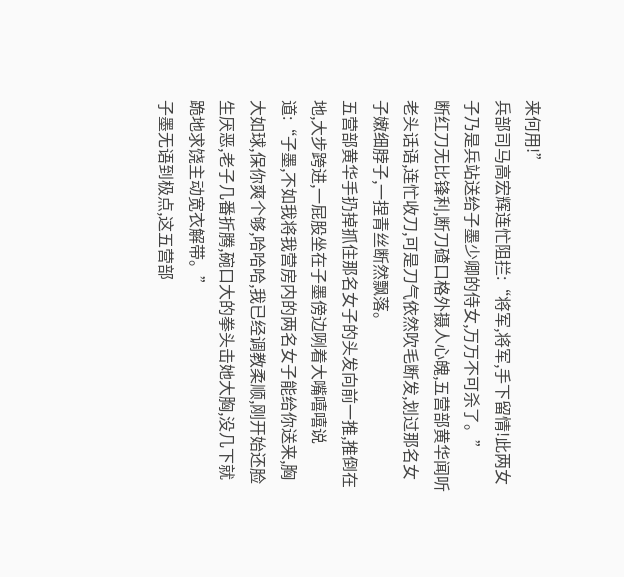来何用!”
兵部司马高宏辉连忙阻拦:“将军,将军,手下留情!此两女子乃是兵站送给子墨少卿的侍女,万万不可杀了。”
断红刀无比锋利,断刀碴口格外摄人心魄,五营部黄华闻听老头话语,连忙收刀,可是刀气依然吹毛断发,划过那名女子嫩细脖子,一捏青丝断然飘落。
五营部黄华手扔掉抓住那名女子的头发向前一推,推倒在地,大步跨进,一屁股坐在子墨傍边咧着大嘴嘻嘻说道:“子墨,不如我将我营房内的两名女子能给你送来,胸大如球,保你爽个够,哈哈哈,我已经调教柔顺,刚开始还脸生厌恶,老子几番折腾,碗口大的拳头击她大胸,没几下就跪地求饶主动宽衣解带。”
子墨无语到极点,这五营部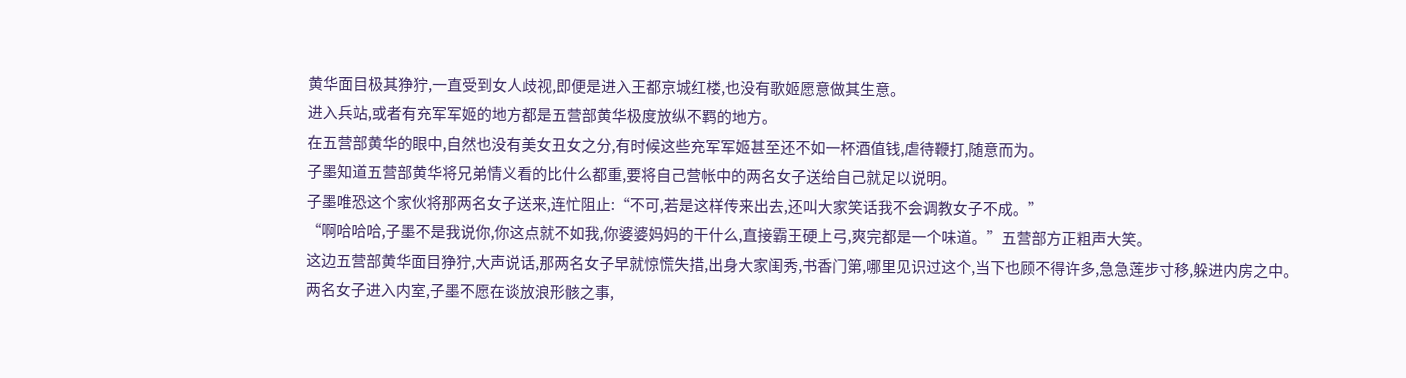黄华面目极其狰狞,一直受到女人歧视,即便是进入王都京城红楼,也没有歌姬愿意做其生意。
进入兵站,或者有充军军姬的地方都是五营部黄华极度放纵不羁的地方。
在五营部黄华的眼中,自然也没有美女丑女之分,有时候这些充军军姬甚至还不如一杯酒值钱,虐待鞭打,随意而为。
子墨知道五营部黄华将兄弟情义看的比什么都重,要将自己营帐中的两名女子送给自己就足以说明。
子墨唯恐这个家伙将那两名女子送来,连忙阻止:“不可,若是这样传来出去,还叫大家笑话我不会调教女子不成。”
“啊哈哈哈,子墨不是我说你,你这点就不如我,你婆婆妈妈的干什么,直接霸王硬上弓,爽完都是一个味道。”五营部方正粗声大笑。
这边五营部黄华面目狰狞,大声说话,那两名女子早就惊慌失措,出身大家闺秀,书香门第,哪里见识过这个,当下也顾不得许多,急急莲步寸移,躲进内房之中。
两名女子进入内室,子墨不愿在谈放浪形骸之事,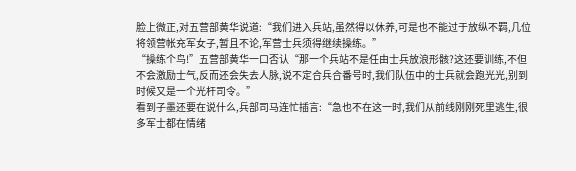脸上微正,对五营部黄华说道:“我们进入兵站,虽然得以休养,可是也不能过于放纵不羁,几位将领营帐充军女子,暂且不论,军营士兵须得继续操练。”
“操练个鸟!”五营部黄华一口否认“那一个兵站不是任由士兵放浪形骸?这还要训练,不但不会激励士气,反而还会失去人脉,说不定合兵合番号时,我们队伍中的士兵就会跑光光,别到时候又是一个光杆司令。”
看到子墨还要在说什么,兵部司马连忙插言:“急也不在这一时,我们从前线刚刚死里逃生,很多军士都在情绪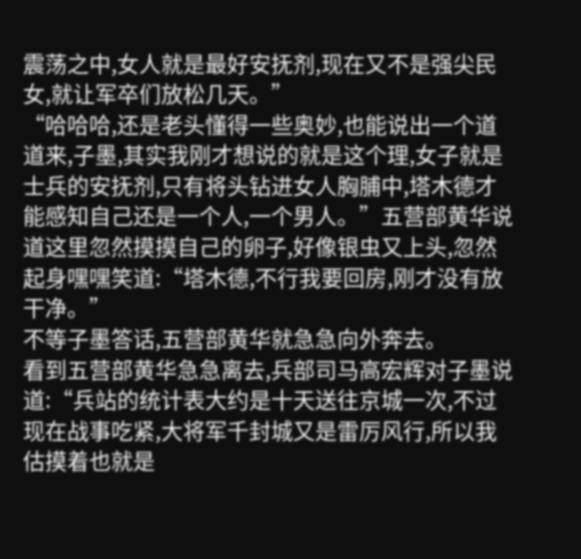震荡之中,女人就是最好安抚剂,现在又不是强尖民女,就让军卒们放松几天。”
“哈哈哈,还是老头懂得一些奥妙,也能说出一个道道来,子墨,其实我刚才想说的就是这个理,女子就是士兵的安抚剂,只有将头钻进女人胸脯中,塔木德才能感知自己还是一个人,一个男人。”五营部黄华说道这里忽然摸摸自己的卵子,好像银虫又上头,忽然起身嘿嘿笑道:“塔木德,不行我要回房,刚才没有放干净。”
不等子墨答话,五营部黄华就急急向外奔去。
看到五营部黄华急急离去,兵部司马高宏辉对子墨说道:“兵站的统计表大约是十天送往京城一次,不过现在战事吃紧,大将军千封城又是雷厉风行,所以我估摸着也就是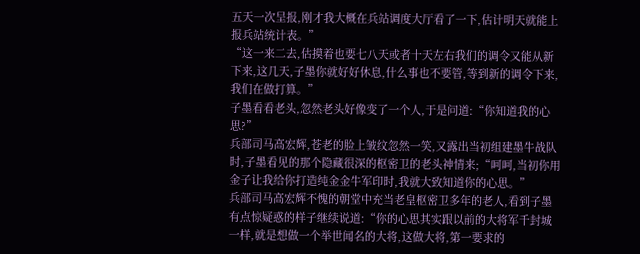五天一次呈报,刚才我大概在兵站调度大厅看了一下,估计明天就能上报兵站统计表。”
“这一来二去,估摸着也要七八天或者十天左右我们的调令又能从新下来,这几天,子墨你就好好休息,什么事也不要管,等到新的调令下来,我们在做打算。”
子墨看看老头,忽然老头好像变了一个人,于是问道:“你知道我的心思?”
兵部司马高宏辉,苍老的脸上皱纹忽然一笑,又露出当初组建墨牛战队时,子墨看见的那个隐藏很深的枢密卫的老头神情来;“呵呵,当初你用金子让我给你打造纯金金牛军印时,我就大致知道你的心思。”
兵部司马高宏辉不愧的朝堂中充当老皇枢密卫多年的老人,看到子墨有点惊疑惑的样子继续说道:“你的心思其实跟以前的大将军千封城一样,就是想做一个举世闻名的大将,这做大将,第一要求的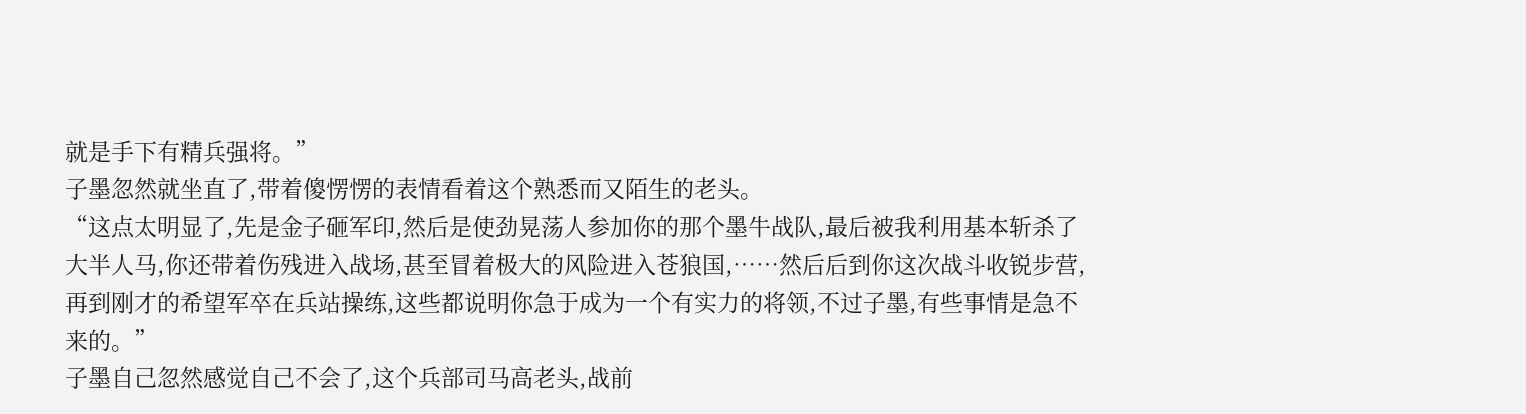就是手下有精兵强将。”
子墨忽然就坐直了,带着傻愣愣的表情看着这个熟悉而又陌生的老头。
“这点太明显了,先是金子砸军印,然后是使劲晃荡人参加你的那个墨牛战队,最后被我利用基本斩杀了大半人马,你还带着伤残进入战场,甚至冒着极大的风险进入苍狼国,……然后后到你这次战斗收锐步营,再到刚才的希望军卒在兵站操练,这些都说明你急于成为一个有实力的将领,不过子墨,有些事情是急不来的。”
子墨自己忽然感觉自己不会了,这个兵部司马高老头,战前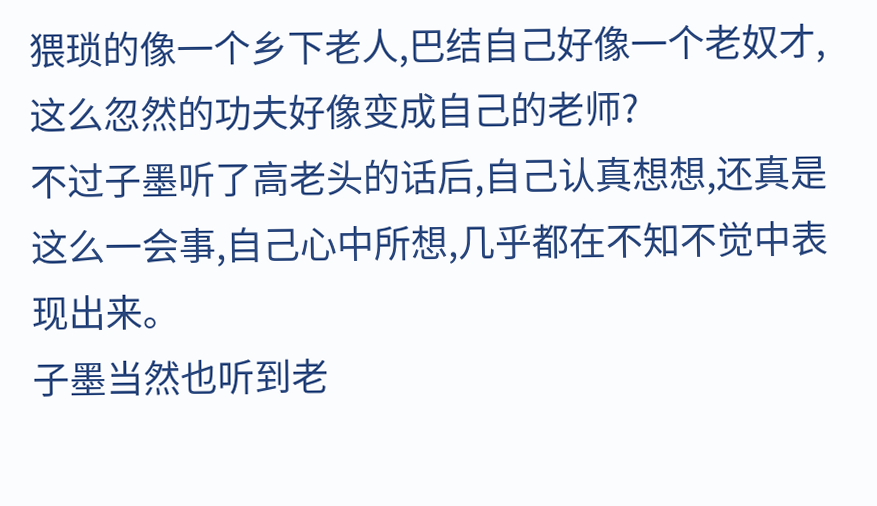猥琐的像一个乡下老人,巴结自己好像一个老奴才,这么忽然的功夫好像变成自己的老师?
不过子墨听了高老头的话后,自己认真想想,还真是这么一会事,自己心中所想,几乎都在不知不觉中表现出来。
子墨当然也听到老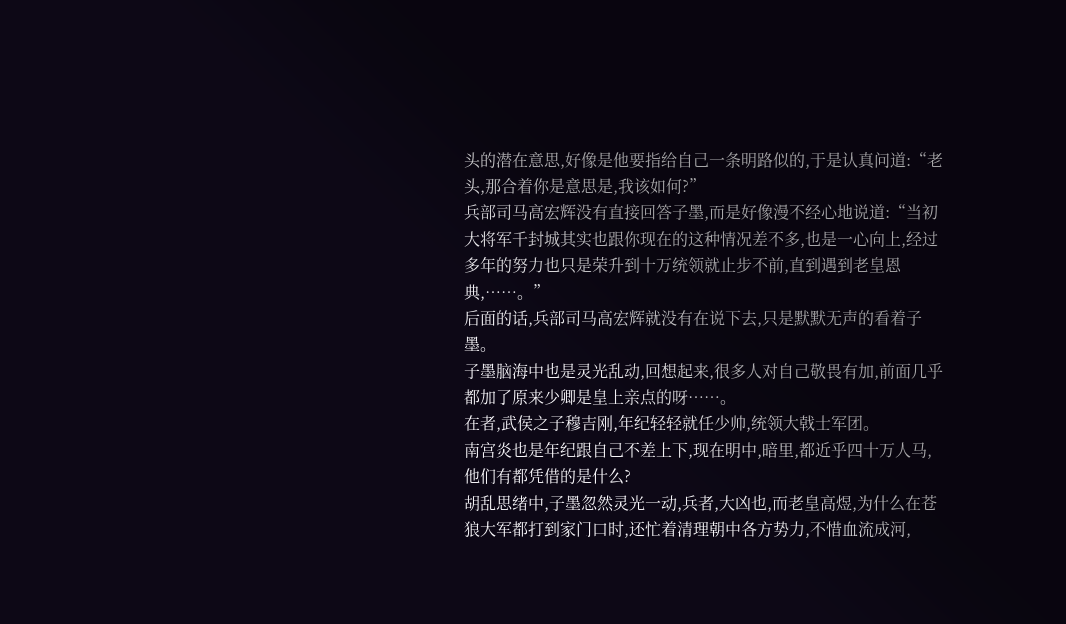头的潜在意思,好像是他要指给自己一条明路似的,于是认真问道:“老头,那合着你是意思是,我该如何?”
兵部司马高宏辉没有直接回答子墨,而是好像漫不经心地说道:“当初大将军千封城其实也跟你现在的这种情况差不多,也是一心向上,经过多年的努力也只是荣升到十万统领就止步不前,直到遇到老皇恩典,……。”
后面的话,兵部司马高宏辉就没有在说下去,只是默默无声的看着子墨。
子墨脑海中也是灵光乱动,回想起来,很多人对自己敬畏有加,前面几乎都加了原来少卿是皇上亲点的呀……。
在者,武侯之子穆吉刚,年纪轻轻就任少帅,统领大戟士军团。
南宫炎也是年纪跟自己不差上下,现在明中,暗里,都近乎四十万人马,他们有都凭借的是什么?
胡乱思绪中,子墨忽然灵光一动,兵者,大凶也,而老皇高煜,为什么在苍狼大军都打到家门口时,还忙着清理朝中各方势力,不惜血流成河,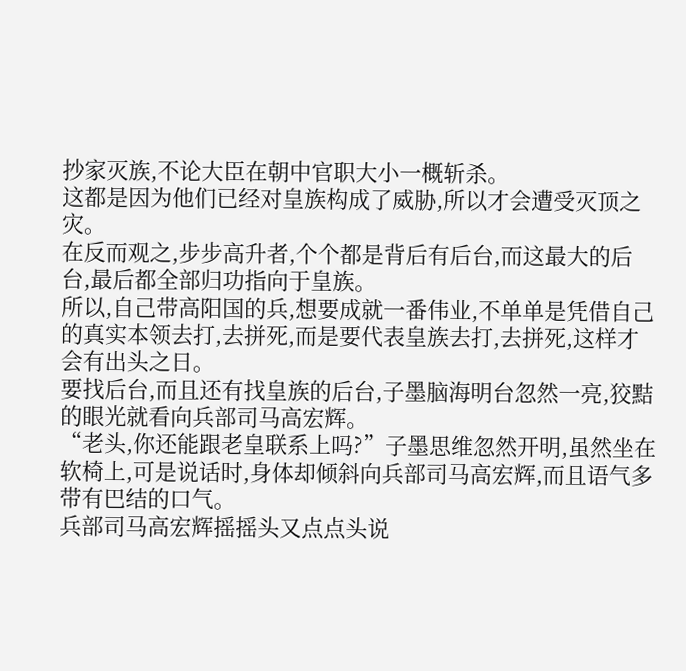抄家灭族,不论大臣在朝中官职大小一概斩杀。
这都是因为他们已经对皇族构成了威胁,所以才会遭受灭顶之灾。
在反而观之,步步高升者,个个都是背后有后台,而这最大的后台,最后都全部归功指向于皇族。
所以,自己带高阳国的兵,想要成就一番伟业,不单单是凭借自己的真实本领去打,去拼死,而是要代表皇族去打,去拼死,这样才会有出头之日。
要找后台,而且还有找皇族的后台,子墨脑海明台忽然一亮,狡黠的眼光就看向兵部司马高宏辉。
“老头,你还能跟老皇联系上吗?”子墨思维忽然开明,虽然坐在软椅上,可是说话时,身体却倾斜向兵部司马高宏辉,而且语气多带有巴结的口气。
兵部司马高宏辉摇摇头又点点头说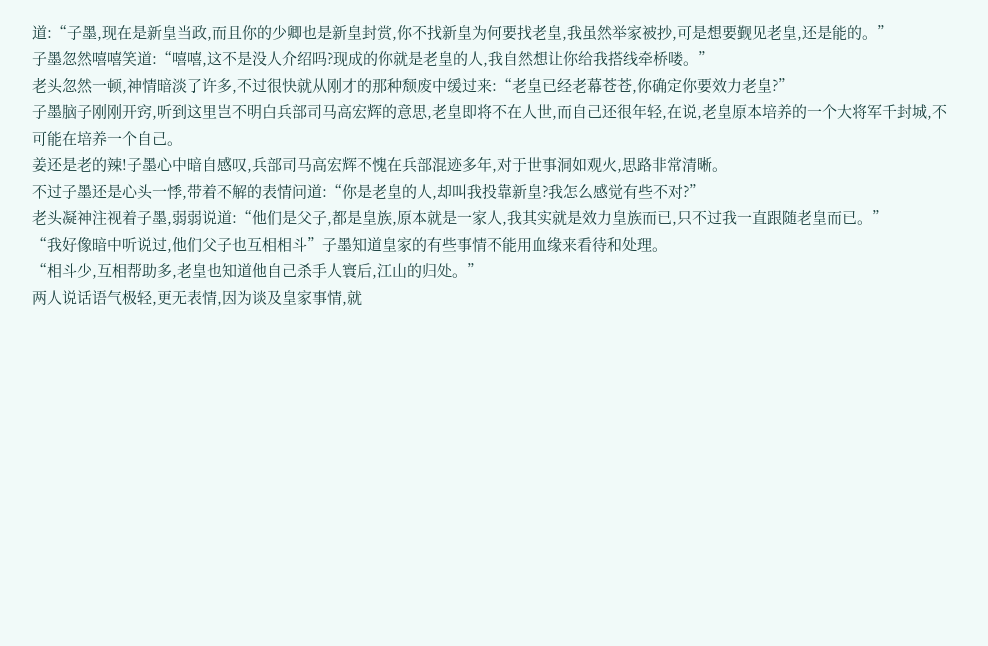道:“子墨,现在是新皇当政,而且你的少卿也是新皇封赏,你不找新皇为何要找老皇,我虽然举家被抄,可是想要觐见老皇,还是能的。”
子墨忽然嘻嘻笑道:“嘻嘻,这不是没人介绍吗?现成的你就是老皇的人,我自然想让你给我搭线牵桥喽。”
老头忽然一顿,神情暗淡了许多,不过很快就从刚才的那种颓废中缓过来:“老皇已经老幕苍苍,你确定你要效力老皇?”
子墨脑子刚刚开窍,听到这里岂不明白兵部司马高宏辉的意思,老皇即将不在人世,而自己还很年轻,在说,老皇原本培养的一个大将军千封城,不可能在培养一个自己。
姜还是老的辣!子墨心中暗自感叹,兵部司马高宏辉不愧在兵部混迹多年,对于世事洞如观火,思路非常清晰。
不过子墨还是心头一悸,带着不解的表情问道:“你是老皇的人,却叫我投靠新皇?我怎么感觉有些不对?”
老头凝神注视着子墨,弱弱说道:“他们是父子,都是皇族,原本就是一家人,我其实就是效力皇族而已,只不过我一直跟随老皇而已。”
“我好像暗中听说过,他们父子也互相相斗”子墨知道皇家的有些事情不能用血缘来看待和处理。
“相斗少,互相帮助多,老皇也知道他自己杀手人寰后,江山的归处。”
两人说话语气极轻,更无表情,因为谈及皇家事情,就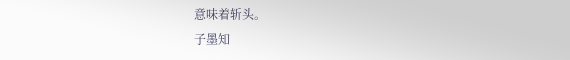意味着斩头。
子墨知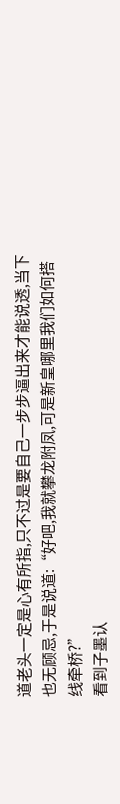道老头一定是心有所指,只不过是要自己一步步逼出来才能说透,当下也无顾忌,于是说道:“好吧,我就攀龙附凤,可是新皇哪里我们如何搭线牵桥?”
看到子墨认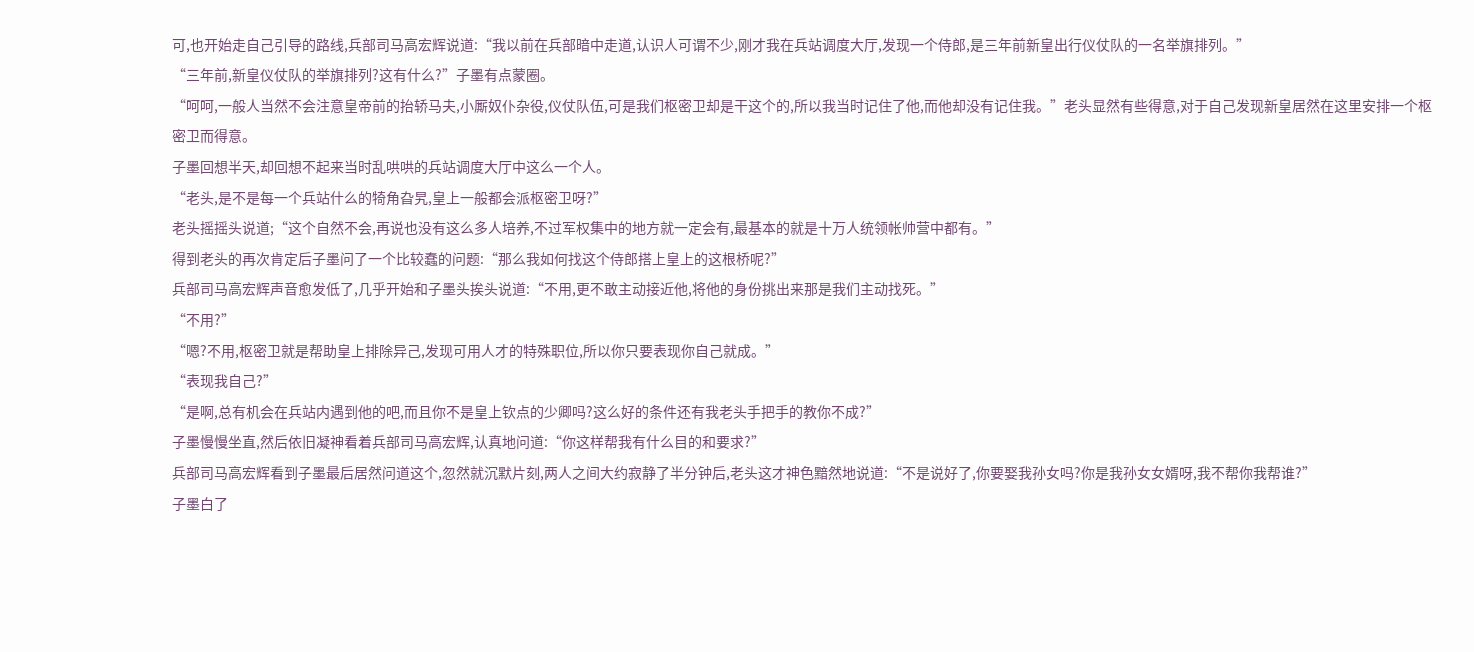可,也开始走自己引导的路线,兵部司马高宏辉说道:“我以前在兵部暗中走道,认识人可谓不少,刚才我在兵站调度大厅,发现一个侍郎,是三年前新皇出行仪仗队的一名举旗排列。”
“三年前,新皇仪仗队的举旗排列?这有什么?”子墨有点蒙圈。
“呵呵,一般人当然不会注意皇帝前的抬轿马夫,小厮奴仆杂役,仪仗队伍,可是我们枢密卫却是干这个的,所以我当时记住了他,而他却没有记住我。”老头显然有些得意,对于自己发现新皇居然在这里安排一个枢密卫而得意。
子墨回想半天,却回想不起来当时乱哄哄的兵站调度大厅中这么一个人。
“老头,是不是每一个兵站什么的犄角旮旯,皇上一般都会派枢密卫呀?”
老头摇摇头说道;“这个自然不会,再说也没有这么多人培养,不过军权集中的地方就一定会有,最基本的就是十万人统领帐帅营中都有。”
得到老头的再次肯定后子墨问了一个比较蠢的问题:“那么我如何找这个侍郎搭上皇上的这根桥呢?”
兵部司马高宏辉声音愈发低了,几乎开始和子墨头挨头说道:“不用,更不敢主动接近他,将他的身份挑出来那是我们主动找死。”
“不用?”
“嗯?不用,枢密卫就是帮助皇上排除异己,发现可用人才的特殊职位,所以你只要表现你自己就成。”
“表现我自己?”
“是啊,总有机会在兵站内遇到他的吧,而且你不是皇上钦点的少卿吗?这么好的条件还有我老头手把手的教你不成?”
子墨慢慢坐直,然后依旧凝神看着兵部司马高宏辉,认真地问道:“你这样帮我有什么目的和要求?”
兵部司马高宏辉看到子墨最后居然问道这个,忽然就沉默片刻,两人之间大约寂静了半分钟后,老头这才神色黯然地说道:“不是说好了,你要娶我孙女吗?你是我孙女女婿呀,我不帮你我帮谁?”
子墨白了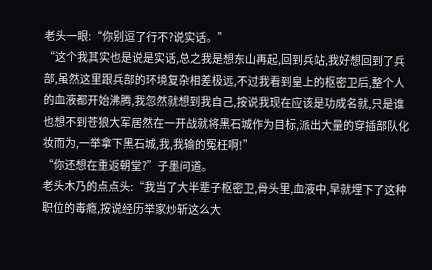老头一眼:“你别逗了行不?说实话。”
“这个我其实也是说是实话,总之我是想东山再起,回到兵站,我好想回到了兵部,虽然这里跟兵部的环境复杂相差极远,不过我看到皇上的枢密卫后,整个人的血液都开始沸腾,我忽然就想到我自己,按说我现在应该是功成名就,只是谁也想不到苍狼大军居然在一开战就将黑石城作为目标,派出大量的穿插部队化妆而为,一举拿下黑石城,我,我输的冤枉啊!”
“你还想在重返朝堂?”子墨问道。
老头木乃的点点头:“我当了大半辈子枢密卫,骨头里,血液中,早就埋下了这种职位的毒瘾,按说经历举家炒斩这么大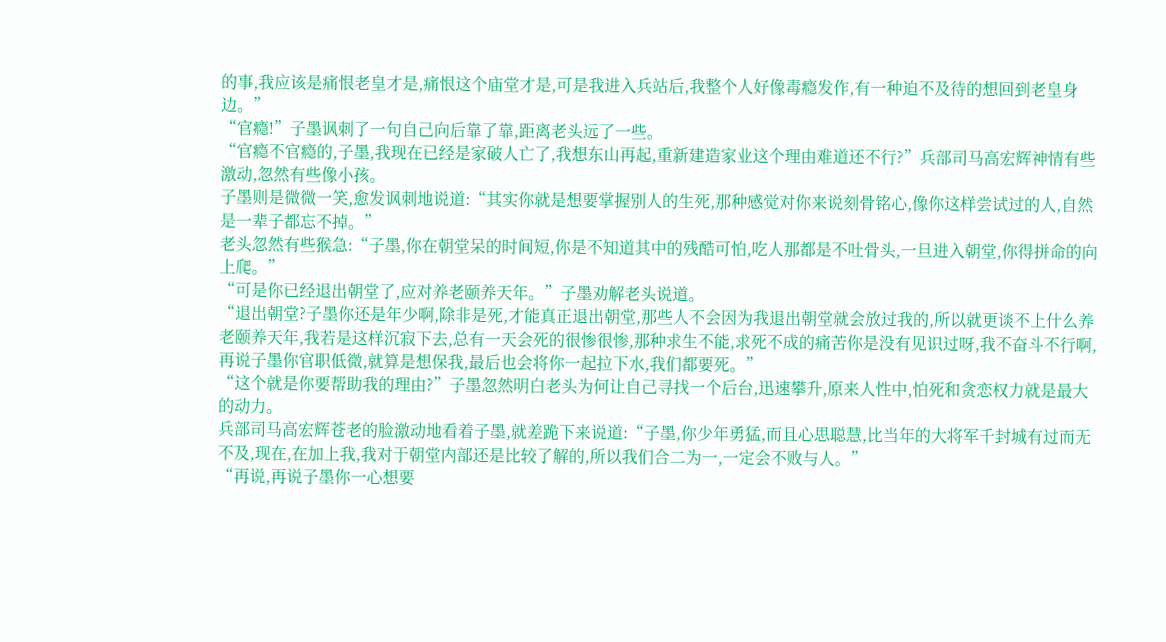的事,我应该是痛恨老皇才是,痛恨这个庙堂才是,可是我进入兵站后,我整个人好像毒瘾发作,有一种迫不及待的想回到老皇身边。”
“官瘾!”子墨讽刺了一句自己向后靠了靠,距离老头远了一些。
“官瘾不官瘾的,子墨,我现在已经是家破人亡了,我想东山再起,重新建造家业这个理由难道还不行?”兵部司马高宏辉神情有些激动,忽然有些像小孩。
子墨则是微微一笑,愈发讽刺地说道:“其实你就是想要掌握别人的生死,那种感觉对你来说刻骨铭心,像你这样尝试过的人,自然是一辈子都忘不掉。”
老头忽然有些猴急:“子墨,你在朝堂呆的时间短,你是不知道其中的残酷可怕,吃人那都是不吐骨头,一旦进入朝堂,你得拼命的向上爬。”
“可是你已经退出朝堂了,应对养老颐养天年。”子墨劝解老头说道。
“退出朝堂?子墨你还是年少啊,除非是死,才能真正退出朝堂,那些人不会因为我退出朝堂就会放过我的,所以就更谈不上什么养老颐养天年,我若是这样沉寂下去,总有一天会死的很惨很惨,那种求生不能,求死不成的痛苦你是没有见识过呀,我不奋斗不行啊,再说子墨你官职低微,就算是想保我,最后也会将你一起拉下水,我们都要死。”
“这个就是你要帮助我的理由?”子墨忽然明白老头为何让自己寻找一个后台,迅速攀升,原来人性中,怕死和贪恋权力就是最大的动力。
兵部司马高宏辉苍老的脸激动地看着子墨,就差跪下来说道:“子墨,你少年勇猛,而且心思聪慧,比当年的大将军千封城有过而无不及,现在,在加上我,我对于朝堂内部还是比较了解的,所以我们合二为一,一定会不败与人。”
“再说,再说子墨你一心想要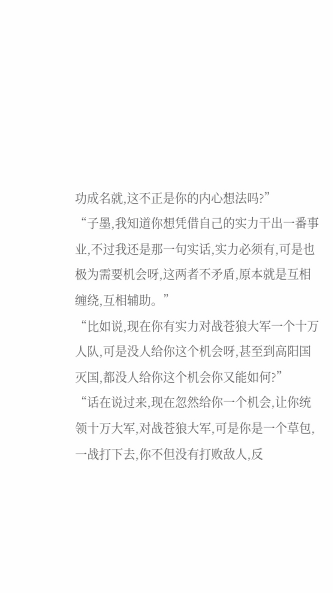功成名就,这不正是你的内心想法吗?”
“子墨,我知道你想凭借自己的实力干出一番事业,不过我还是那一句实话,实力必须有,可是也极为需要机会呀,这两者不矛盾,原本就是互相缠绕,互相辅助。”
“比如说,现在你有实力对战苍狼大军一个十万人队,可是没人给你这个机会呀,甚至到高阳国灭国,都没人给你这个机会你又能如何?”
“话在说过来,现在忽然给你一个机会,让你统领十万大军,对战苍狼大军,可是你是一个草包,一战打下去,你不但没有打败敌人,反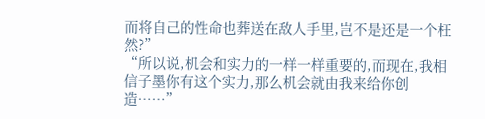而将自己的性命也葬送在敌人手里,岂不是还是一个枉然?”
“所以说,机会和实力的一样一样重要的,而现在,我相信子墨你有这个实力,那么机会就由我来给你创造……”